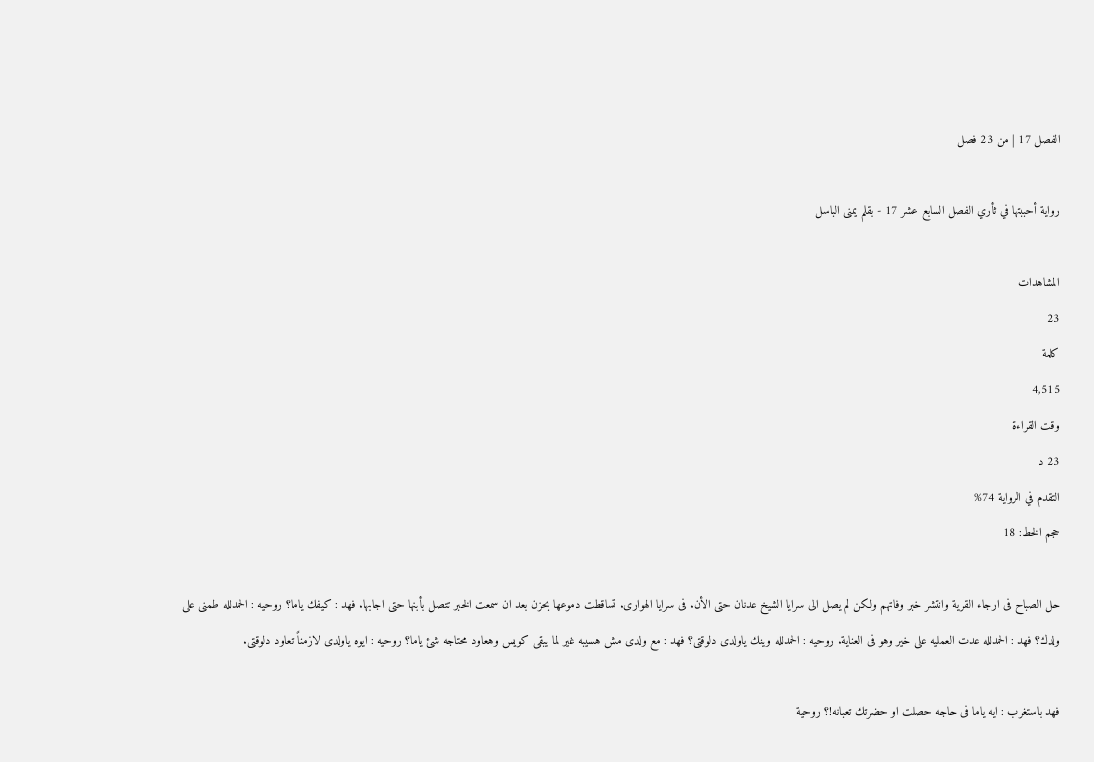الفصل 17 | من 23 فصل

رواية أحببتها في ثأري الفصل السابع عشر 17 - بقلم يمنى الباسل

المشاهدات
23
كلمة
4,515
وقت القراءة
23 د
التقدم في الرواية 74%
حجم الخط: 18

حل الصباح فى ارجاء القرية وانتشر خبر وفاتهم ولكن لم يصل الى سرايا الشيخ عدنان حتى الأن. فى سرايا الهوارى. تساقطت دموعها بحزن بعد ان سمعت الخبر تتصل بأبنها حتى اجابها. فهد : كيفك ياما؟ روحيه : الحمدلله طمنى على ولدك؟ فهد : الحمدلله عدت العمليه على خير وهو فى العناية. روحيه : الحمدلله وينك ياولدى دلوقتى؟ فهد : مع ولدى مش هسيبه غير لما يبقى كويس وهعاود محتاجه شئ ياما؟ روحيه : ايوه ياولدى لازمناً تعاود دلوقتى.

فهد باستغرب : ايه ياما فى حاجه حصلت او حضرتك تعبانه!؟ روحية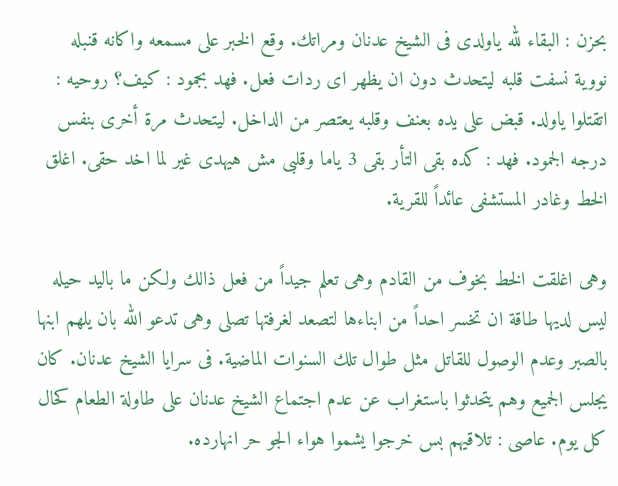بحزن : البقاء لله ياولدى فى الشيخ عدنان ومراتك. وقع الخبر على مسمعه واكانه قنبله نووية نسفت قلبه ليتحدث دون ان يظهر اى ردات فعل. فهد بجمود : كيف؟ روحيه : اتقتلوا ياولد. قبض على يده بعنف وقلبه يعتصر من الداخل. ليتحدث مرة أخرى بنفس درجه الجمود. فهد : كده بقى التأر بقى 3 ياما وقلبى مش هيهدى غير لما اخد حقى. اغلق الخط وغادر المستشفى عائداً للقرية.

وهى اغلقت الخط بخوف من القادم وهى تعلم جيداً من فعل ذالك ولكن ما باليد حيله ليس لديها طاقة ان تخسر احداً من ابناءها لتصعد لغرفتها تصلى وهى تدعو الله بان يلهم ابنها بالصبر وعدم الوصول للقاتل مثل طوال تلك السنوات الماضية. فى سرايا الشيخ عدنان. كان يجلس الجميع وهم يتحدثوا باستغراب عن عدم اجتماع الشيخ عدنان على طاولة الطعام كحال كل يوم. عاصى : تلاقيهم بس خرجوا يشموا هواء الجو حر انهارده.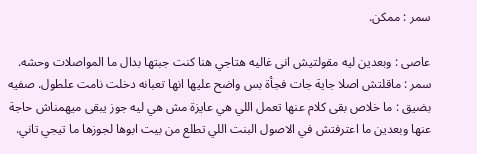سمر : ممكن.

عاصى : وبعدين ليه مقولتيش انى غاليه هتاجي هنا كنت جبتها بدال ما المواصلات وحشه. سمر : ماقلتش اصلا جاية جات فجأة بس واضح عليها انها تعبانه دخلت نامت علطول. صفيه بضيق : ما خلاص بقى كلام عنها تعمل اللي هي عايزة مش هي ليه جوز يبقى ميهمناش حاجة عنها وبعدين ما اعترفتش في الاصول البنت اللي تطلع من بيت ابوها لجوزها ما تيجي تاني.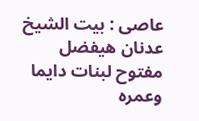عاصى : بيت الشيخ عدنان هيفضل مفتوح لبنات دايما وعمره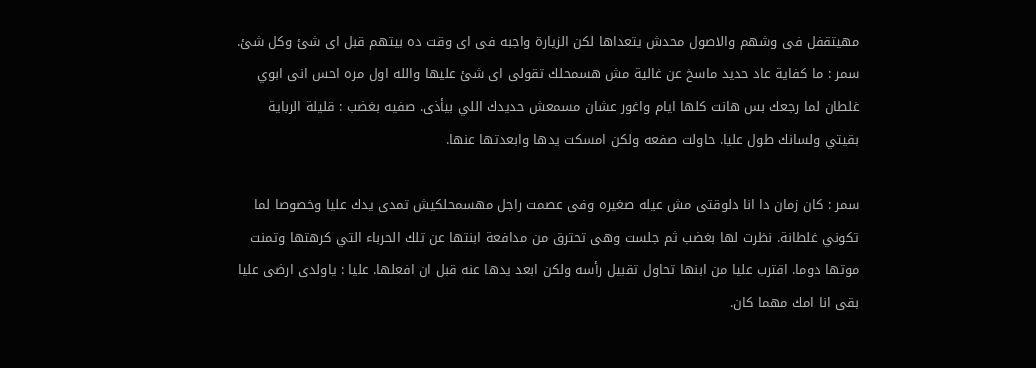مهيتقفل فى وشهم والاصول محدش يتعداها لكن الزيارة واجبه فى اى وقت ده بيتهم قبل اى شئ وكل شئ. سمر : ما كفاية عاد حديد ماسخ عن غالية مش هسمحلك تقولى اى شئ عليها والله اول مره احس انى ابوي غلطان لما رجعك بس هانت كلها ايام واغور عشان مسمعش حديدك اللي بيأذى. صفيه بغضب : قليلة الرباية بقيتي ولسانك طول عليا. حاولت صفعه ولكن امسكت يدها وابعدتها عنها.

سمر : كان زمان دا انا دلوقتى مش عيله صغيره وفى عصمت راجل مهسمحلكيش تمدى يدك عليا وخصوصا لما تكوني غلطانة. نظرت لها بغضب ثم جلست وهى تحترق من مدافعة ابنتها عن تلك الحرباء التي كرهتها وتمنت موتها دوما. اقترب عليا من ابنها تحاول تقبيل رأسه ولكن ابعد يدها عنه قبل ان افعلها. عليا : ياولدى ارضى عليا بقى انا امك مهما كان.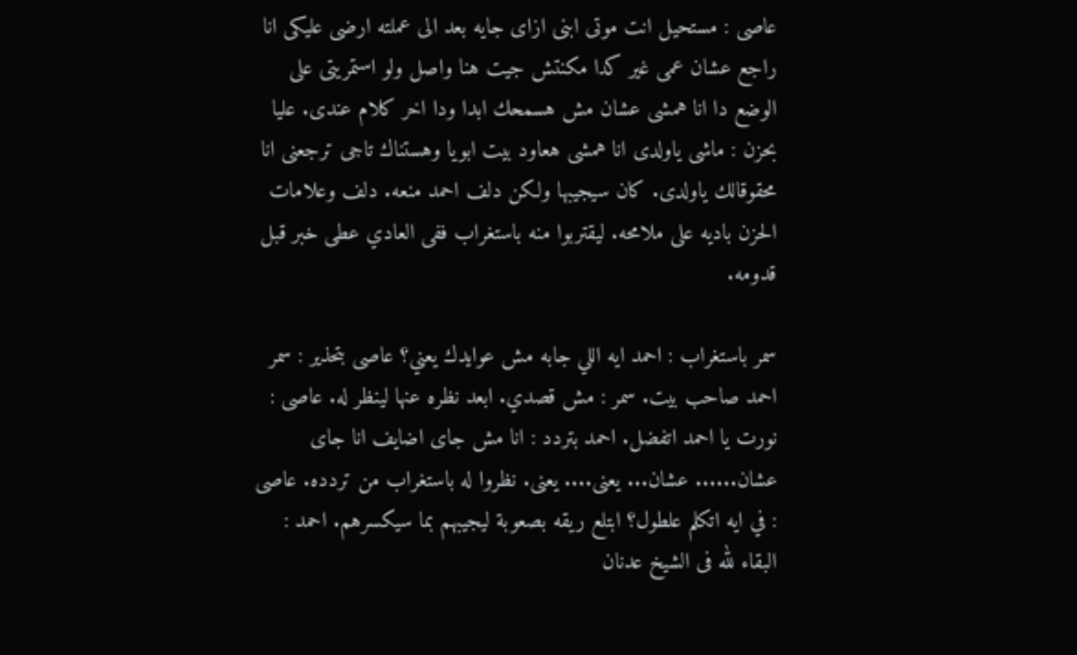عاصى : مستحيل انت موتى ابنى ازاى جايه بعد الى عملته ارضى عليكى انا راجع عشان عمى غير كدا مكنتش جيت هنا واصل ولو استمريتى على الوضع دا انا همشى عشان مش هسمحك ابدا ودا اخر كلام عندى. عليا بحزن : ماشى ياولدى انا همشى هعاود بيت ابويا وهستناك تاجى ترجعنى انا محقوقالك ياولدى. كان سيجيبها ولكن دلف احمد منعه. دلف وعلامات الحزن باديه على ملامحه. ليقتربوا منه باستغراب ففى العادي عطى خبر قبل قدومه.

سمر باستغراب : احمد ايه اللي جابه مش عوايدك يعني؟ عاصى بتحذير : سمر احمد صاحب بيت. سمر : مش قصدي. ابعد نظره عنها لينظر له. عاصى : نورت يا احمد اتفضل. احمد بتردد : انا مش جاى اضايف انا جاى عشان...... عشان... يعنى.... يعنى. نظروا له باستغراب من تردده. عاصى : في ايه اتكلم علطول؟ ابتلع ريقه بصعوبة ليجيبهم بما سيكسرهم. احمد : البقاء لله فى الشيخ عدنان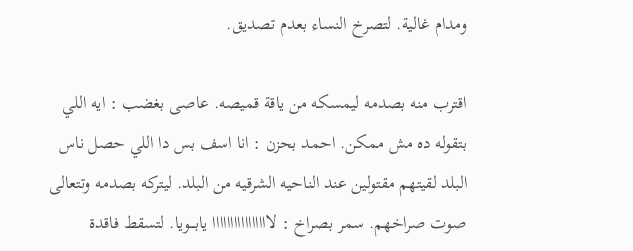ومدام غالية. لتصرخ النساء بعدم تصديق.

اقترب منه بصدمه ليمسكه من ياقة قميصه. عاصى بغضب : ايه اللي بتقوله ده مش ممكن. احمد بحزن : انا اسف بس دا اللي حصل ناس البلد لقيتهم مقتولين عند الناحيه الشرقيه من البلد. ليتركه بصدمه وتتعالى صوت صراخهم. سمر بصراخ : لاااااااااااااااا يابـــويا. لتسقط فاقدة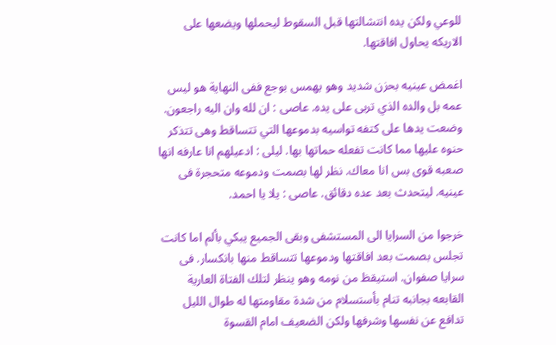للوعي ولكن يده انتشالتها قبل السقوط ليحملها ويضعها على الاريكه يحاول افاقتها.

اغمض عينيه بحزن شديد وهو يهمس بوجع ففى النهاية هو ليس عمه بل والده الذي تربى على يده. عاصى : ان لله وان اليه راجعون. وضعت يدها على كتفه تواسيه بدموعها التي تتساقط وهى تتذكر حنوه عليها مما كانت تفعله حماتها بها. ليلى : ادعيلهم انا عارفه انها صعبه قوى بس انا معاك. نظر لها بصمت ودموعه متحجرة فى عينيه. ليتحدث بعد عده دقائق. عاصى : يلا يا احمد.

خرجوا من السرايا الى المستشفى وبقى الجميع يبكي بألم اما كانت تجلس بصمت بعد افاقتها ودموعها تتساقط منها بانكسار. فى سرايا صفوان. استيقظ من نومه وهو ينظر لتلك الفتاة العارية القابعه بجانبه تنام بأستسلام من شدة مقاومتها له طوال الليل تدافع عن نفسها وشرفها ولكن الضعيف امام القسوة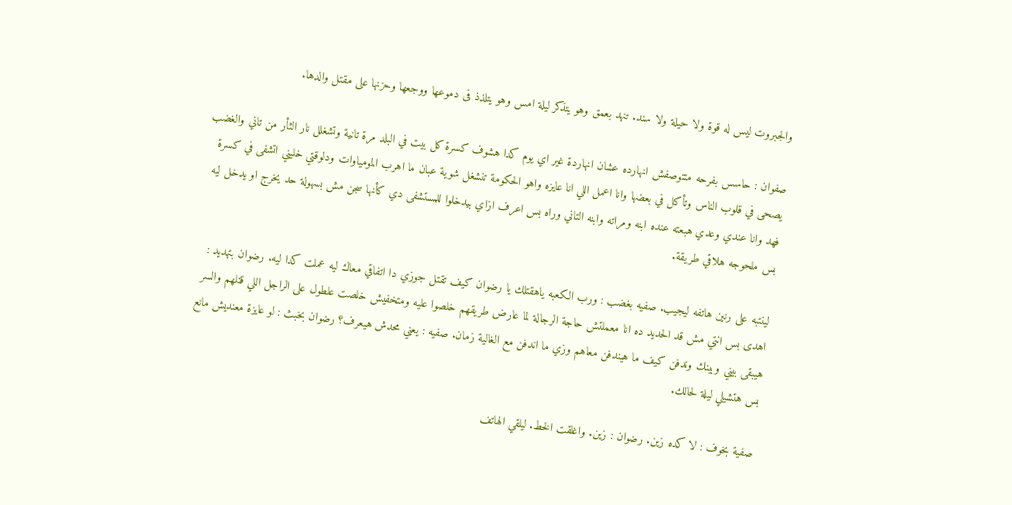والجبروت ليس له قوة ولا حيلة ولا سند. تنهد بعمق وهو يتذكر ليلة امس وهو يتلذذ فى دموعها ووجعها وحزنها على مقتل والدها.

صفوان : حاسس بفرحه متتوصفش انهارده عشان انهاردة غير اي يوم كدا هشوف كسرة كل بيت في البلد مرة تانية وتشغلل نار الثأر من تاني والغضب يصحى في قلوب الناس وتأكل في بعضها وانا اعمل اللي انا عايزه واهو الحكومة تنشغل شوية عبان ما اهرب المومياوات ودلوقتي خليني اتشفى في كسرة فهد وانا عندي وعدي هبعته عنده ابنه ومراته وابنه التاني وراه بس اعرف ازاي بيدخلوا للمستشفى دي كأنها سجن مش بسهولة حد يخرج او يدخل ليه بس ملحوجه هلاقي طريقة.

لينتبه على رنين هاتفه ليجيب. صفيه بغضب : ورب الكعبه ياهقتلك يا رضوان كيف تقتل جوزي دا اتفاقي معاك ليه عملت كدا ليه. رضوان بتهديد : اهدى بس انتي مش قد الحديد ده انا معملتش حاجة الرجالة لما عارض طريقهم خلصوا عليه ومتخفيش خلصت علطول على الراجل اللي قتلهم والسر هيبقى بيني وبينك وندفن كيف ما هيندفن معاهم وزي ما اندفن مع الغالية زمان. صفيه : يعني محدش هيعرف؟ رضوان بخبث : لو عايزة معنديش مانع بس هتشيلي ليلة لحالك.

صفية بخوف : لا كده زين. رضوان : زين. واغلقت الخط. ليلقي الهاتف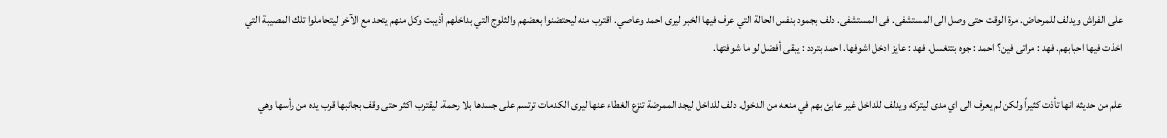على الفراش ويدلف للمرحاض. مرة الوقت حتى وصل الى المستشفى. فى المستشفى. دلف بجمود بنفس الحالة التي عرف فيها الخبر ليرى احمد وعاصي. اقترب منه ليحتضنوا بعضهم والثلوج التي بداخلهم أذيبت وكل منهم يتحد مع الآخر ليتحاملوا تلك المصيبة التي اخذت فيها احبابهم. فهد : مراتى فين؟ احمد : جوه بتتغسل. فهد : عايز ادخل اشوفها. احمد بتردد : يبقى أفضل لو ما شوفتها.

علم من حديثه انها تأذت كثيراً ولكن لم يعرف الى اي مدى ليتركه ويدلف للداخل غير عابئ بهم في منعه من الدخول. دلف للداخل ليجد الممرضة تنزع الغطاء عنها ليرى الكدمات ترتسم على جسدها بلا رحمة. ليقترب اكثر حتى وقف بجانبها قرب يده من رأسها وهي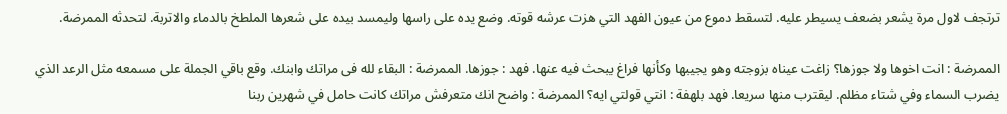ترتجف لاول مرة يشعر بضعف يسيطر عليه. لتسقط دموع من عيون الفهد التي هزت عرشه قوته. وضع يده على راسها وليمسد بيده على شعرها الملطخ بالدماء والاتربة. لتحدثه الممرضة.

الممرضة : انت اخوها ولا جوزها؟ زاغت عيناه بزوجته وهو يجيبها وكأنها فراغ يبحث فيه عنها. فهد : جوزها. الممرضة : البقاء لله فى مراتك وابنك. وقع باقي الجملة على مسمعه مثل الرعد الذي يضرب السماء وفي شتاء مظلم. ليقترب منها سريعا. فهد بلهفة : انتي قولتي ايه؟ الممرضة : واضح انك متعرفش مراتك كانت حامل في شهرين ربنا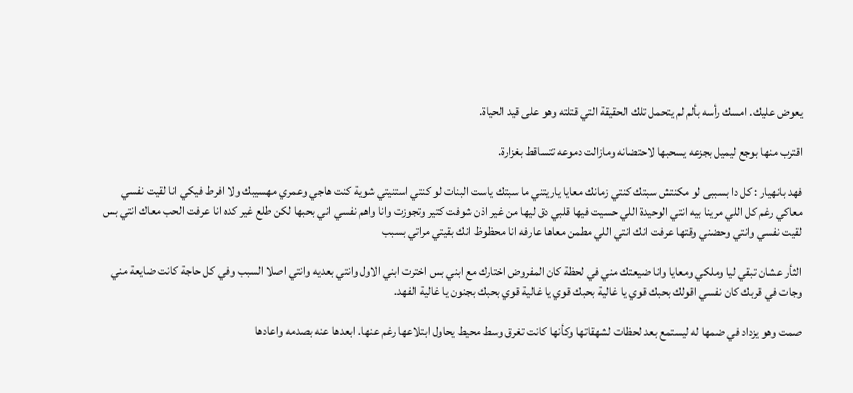يعوض عليك. امسك رأسه بألم لم يتحمل تلك الحقيقة التي قتلته وهو على قيد الحياة.

اقترب منها بوجع ليميل بجزعه يسحبها لاحتضانه ومازالت دموعه تتساقط بغزارة.

فهد بانهيار : كل دا بسببى لو مكنتش سبتك كنتي زمانك معايا ياريتني ما سبتك ياست البنات لو كنتي استنيتي شوية كنت هاجي وعمري مهسيبك ولا افرط فيكي انا لقيت نفسي معاكي رغم كل اللي مرينا بيه انتي الوحيدة اللي حسيت فيها قلبي دق ليها من غير اذن شوفت كتير وتجوزت وانا واهم نفسي اني بحبها لكن طلع غير كده انا عرفت الحب معاك انتي بس لقيت نفسي وانتي وحضني وقتها عرفت انك انتي اللي مطمن معاها عارفه انا محظوظ انك بقيتي مراتي بسبب

الثأر عشان تبقي ليا وملكي ومعايا وانا ضيعتك مني في لحظة كان المفروض اختارك مع ابني بس اخترت ابني الاول وانتي بعديه وانتي اصلا السبب وفي كل حاجة كانت ضايعة مني وجات في قربك كان نفسي اقولك بحبك قوي يا غالية بحبك قوي يا غالية قوي بحبك بجنون يا غالية الفهد.

صمت وهو يزداد في ضمها له ليستمع بعد لحظات لشهقاتها وكأنها كانت تغرق وسط محيط يحاول ابتلاعها رغم عنها. ابعدها عنه بصدمه واعادها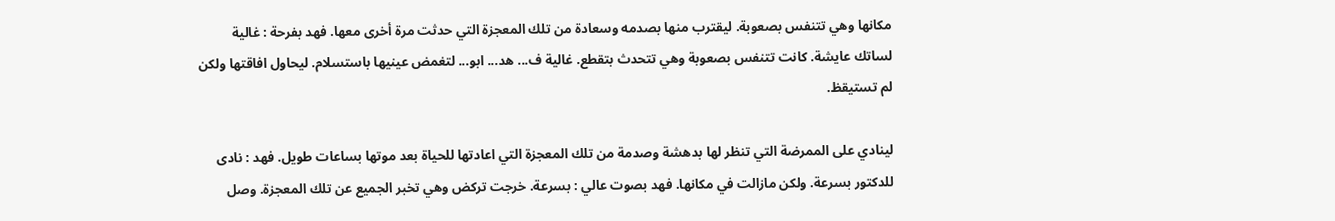مكانها وهي تتنفس بصعوبة. ليقترب منها بصدمه وسعادة من تلك المعجزة التي حدثت مرة أخرى معها. فهد بفرحة : غالية لساتك عايشة. كانت تتنفس بصعوبة وهي تتحدث بتقطع. غالية ف... هد... ابو... لتغمض عينيها باستسلام. ليحاول افاقتها ولكن لم تستيقظ.

لينادي على الممرضة التي تنظر لها بدهشة وصدمة من تلك المعجزة التي اعادتها للحياة بعد موتها بساعات طويل. فهد : نادى للدكتور بسرعة. ولكن مازالت في مكانها. فهد بصوت عالي : بسرعة. خرجت تركض وهي تخبر الجميع عن تلك المعجزة. وصل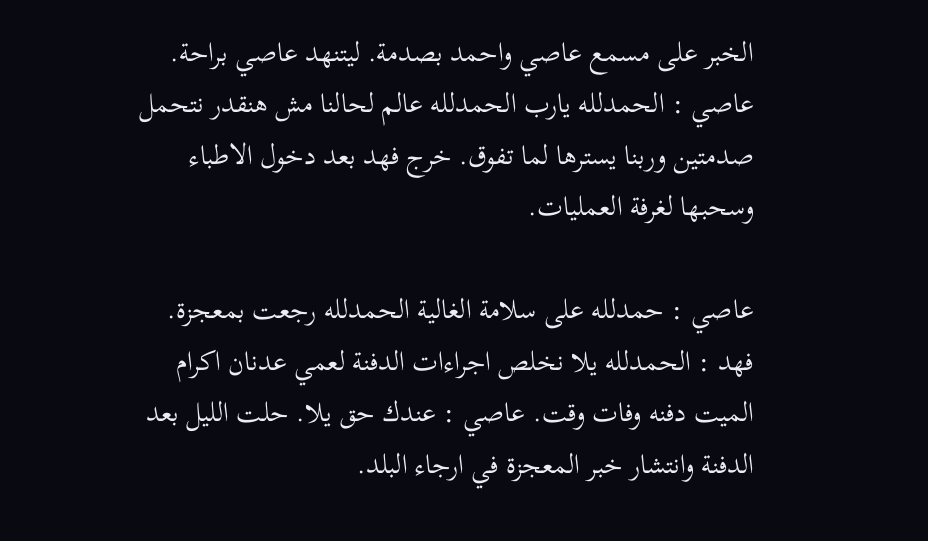الخبر على مسمع عاصي واحمد بصدمة. ليتنهد عاصي براحة. عاصي : الحمدلله يارب الحمدلله عالم لحالنا مش هنقدر نتحمل صدمتين وربنا يسترها لما تفوق. خرج فهد بعد دخول الاطباء وسحبها لغرفة العمليات.

عاصي : حمدلله على سلامة الغالية الحمدلله رجعت بمعجزة. فهد : الحمدلله يلا نخلص اجراءات الدفنة لعمي عدنان اكرام الميت دفنه وفات وقت. عاصي : عندك حق يلا. حلت الليل بعد الدفنة وانتشار خبر المعجزة في ارجاء البلد.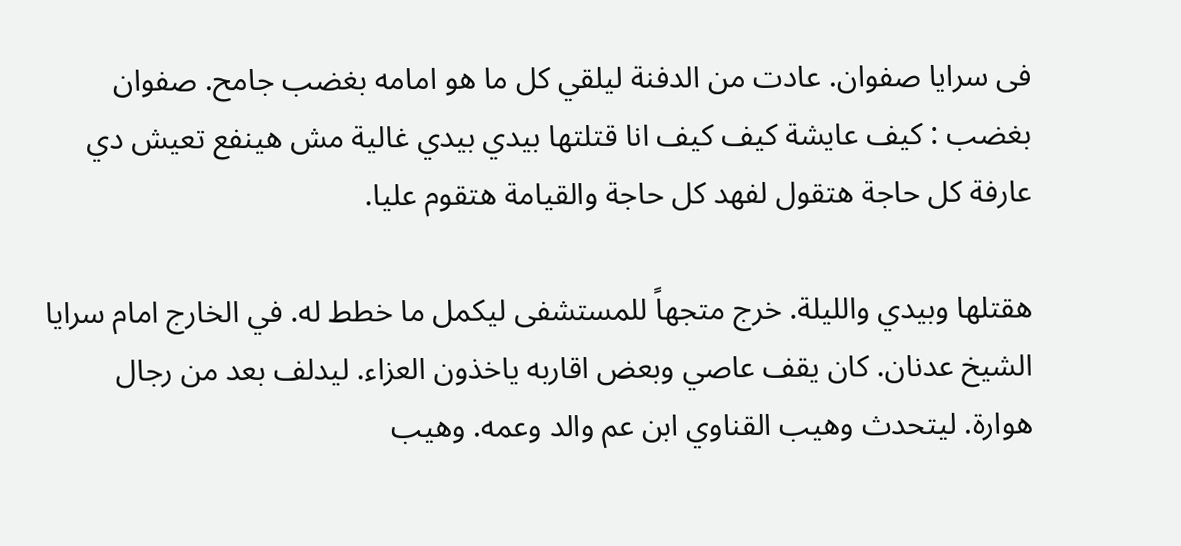فى سرايا صفوان. عادت من الدفنة ليلقي كل ما هو امامه بغضب جامح. صفوان بغضب : كيف عايشة كيف كيف انا قتلتها بيدي بيدي غالية مش هينفع تعيش دي عارفة كل حاجة هتقول لفهد كل حاجة والقيامة هتقوم عليا.

هقتلها وبيدي والليلة. خرج متجهاً للمستشفى ليكمل ما خطط له. في الخارج امام سرايا الشيخ عدنان. كان يقف عاصي وبعض اقاربه ياخذون العزاء. ليدلف بعد من رجال هوارة. ليتحدث وهيب القناوي ابن عم والد وعمه. وهيب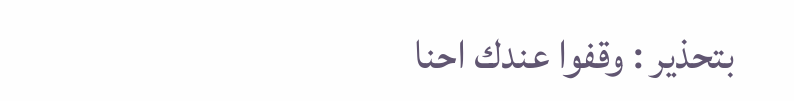بتحذير : وقفوا عندك احنا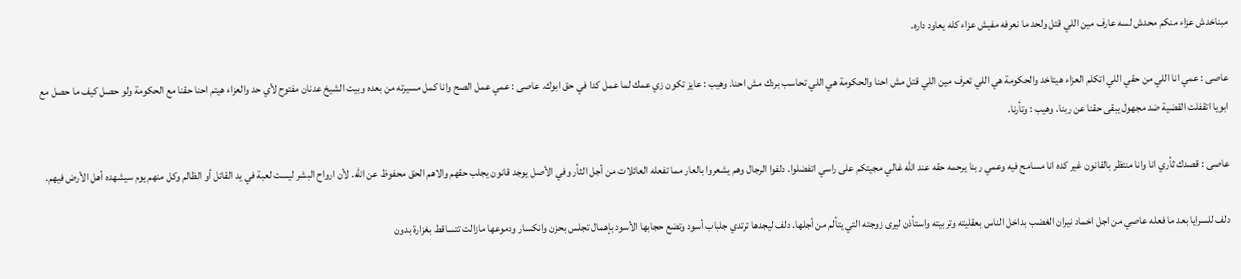مبناخدش عزاء منكم محدش لسه عارف مين اللي قتل ولحد ما نعرفه مفيش عزاء كله يعاود داره.

عاصى : عمي انا اللي من حقي اللي اتكلم العزاء هيتاخد والحكومة هي اللي تعرف مين اللي قتل مش احنا والحكومة هي اللي تحاسب بردك مش احنا. وهيب : عايز تكون زي عمك لما عمل كدا في حق ابوك. عاصى : عمي عمل الصح وانا كمل مسيرته من بعده وبيت الشيخ عدنان مفتوح لأي حد والعزاء هيتم احنا حقنا مع الحكومة ولو حصل كيف ما حصل مع ابويا اتقفلت القضية ضد مجهول يبقى حقنا عن ربنا. وهيب : وتأرنا.

عاصى : قصدك ثأري انا وانا منتظر بالقانون غير كده انا مسامح فيه وعمي ربنا يرحمه حقه عند الله غالي مجيتكم على راسي اتفضلوا. دلفوا الرجال وهم يشعروا بالعار مما تفعله العائلات من أجل الثأر وفي الأصل يوجد قانون يجلب حقهم والاهم الحق محفوظ عن الله. لأن ارواح البشر ليست لعبة في يد القاتل أو الظالم وكل منهم يوم سيشهده أهل الأرض فيهم.

دلف للسرايا بعد ما فعله عاصي من اجل اخماد نيران الغضب بداخل الناس بعقليته وتربيته واستأذن ليرى زوجته التي يتألم من أجلها. دلف ليجدها ترتدي جلباب أسود وتضع حجابها الأسود بإهمال تجلس بحزن وانكسار ودموعها مازالت تتساقط بغزارة بدون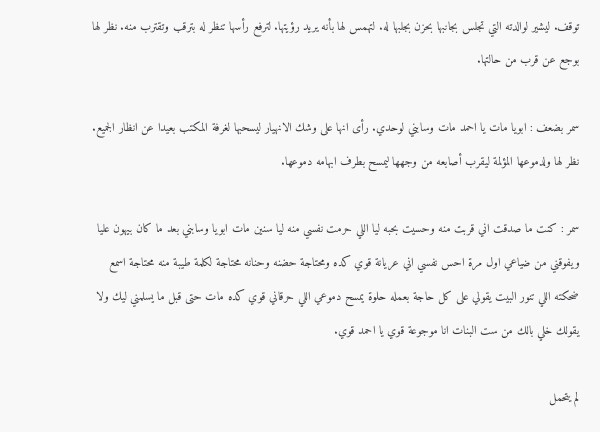توقف. ليشير لوالدته التي تجلس بجانبها بحزن بجلبها له. لتهمس لها بأنه يريد رؤيتها. لترفع رأسها تنظر له بترقب وتقترب منه. نظر لها بوجع عن قرب من حالتها.

سمر بضعف : ابويا مات يا احمد مات وسابني لوحدي. رأى انها على وشك الانهيار ليسحبها لغرفة المكتب بعيدا عن انظار الجميع. نظر لها ولدموعها المؤلمة ليقرب أصابعه من وجهها ليمسح بطرف ابهامه دموعها.

سمر : كنت ما صدقت اني قربت منه وحسيت بحبه ليا اللي حرمت نفسي منه ليا سنين مات ابويا وسابني بعد ما كان بيهون عليا ويفوقني من ضياعي اول مرة احس نفسي اني عريانة قوي كده ومحتاجة حضنه وحنانه محتاجة لكلمة طيبة منه محتاجة اسمع ضحكته اللي تنور البيت يقولي على كل حاجة بعمله حلوة يمسح دموعي اللي حرقاني قوي كده مات حتى قبل ما يسلمني ليك ولا يقولك خلي بالك من ست البنات انا موجوعة قوي يا احمد قوي.

لم يتحمل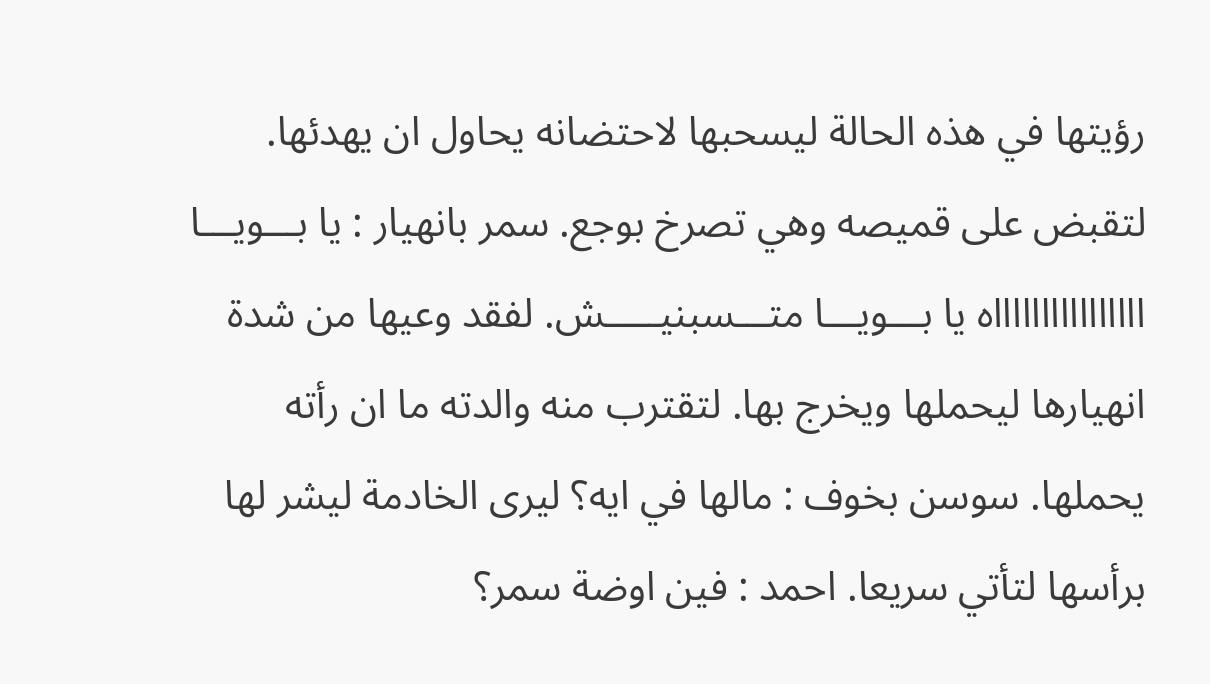رؤيتها في هذه الحالة ليسحبها لاحتضانه يحاول ان يهدئها. لتقبض على قميصه وهي تصرخ بوجع. سمر بانهيار : يا بـــويـــا ااااااااااااااااه يا بـــويـــا متـــسبنيـــــش. لفقد وعيها من شدة انهيارها ليحملها ويخرج بها. لتقترب منه والدته ما ان رأته يحملها. سوسن بخوف : مالها في ايه؟ ليرى الخادمة ليشر لها برأسها لتأتي سريعا. احمد : فين اوضة سمر؟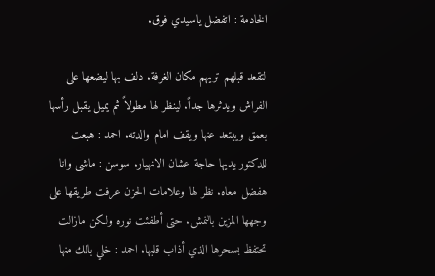الخادمة : اتفضل ياسيدي فوق.

لتقعد قبلهم تريهم مكان الغرفة. دلف بها ليضعها على الفراش ويدثرها جداً. لينظر لها مطولاً ثم يميل يقبل رأسها بعمق ويبتعد عنها ويقف امام والدته. احمد : هبعت للدكتور يديها حاجة عشان الانهيار. سوسن : ماشى وانا هفضل معاه. نظر لها وعلامات الحزن عرفت طريقها على وجهها المزين بالنمش. حتى أطفئت نوره ولكن مازالت تحتفظ بسحرها الذي أذاب قلبها. احمد : خلي بالك منها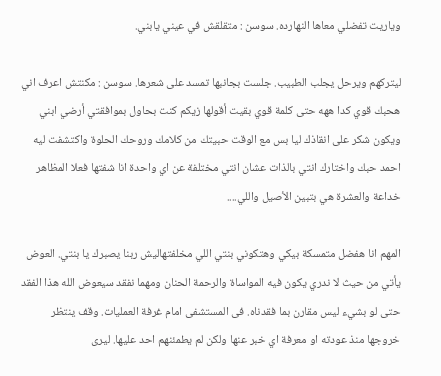وياريت تفضلي معاها النهارده. سوسن : متقلقش في عيني يابني.

ليتركهم ويرحل يجلب الطبيب. جلست بجانبها تمسد على شعرها. سوسن : مكنتش اعرف اني هحبك قوي كدا ههه حتى كلمة قوي بقيت أقولها زيكم كنت بحاول بموافقتي أرضي ابني ويكون شكر على انقاذك ليا بس مع الوقت حبيتك من كلامك وروحك الحلوة واكتشفت ليه احمد حبك واختارك انتي بالذات عشان انتي مختلفة عن اي واحدة انا شفتها فعلا المظاهر خداعة والعشرة هي بتبين الأصيل واللي....

المهم انا هفضل متمسكة بيكي وهتكوني بنتي اللي مخلفتهاليش ربنا يصبرك يا بنتي. العوض يأتي من حيث لا ندري يكون فيه المواساة والرحمة الحنان ومهما نفقد سيعوض الله هذا الفقد حتى لو بشيء ليس مقارن بما فقدناه. فى المستشفى امام غرفة العمليات. وقف ينتظر خروجها منذ عودته او معرفة اي خبر عنها ولكن لم يطمئنهم احد عليها. ليرى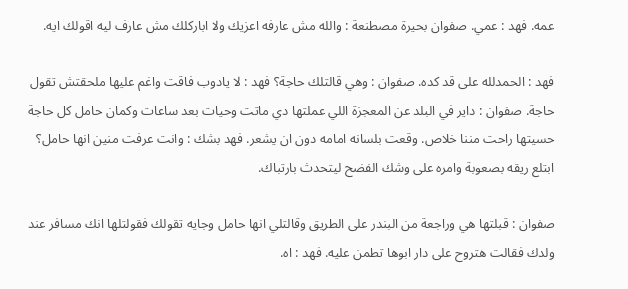عمه. فهد : عمي. صفوان بحيرة مصطنعة : والله مش عارفه اعزيك ولا اباركلك مش عارف ليه اقولك ايه.

فهد : الحمدلله على قد كده. صفوان : وهي قالتلك حاجة؟ فهد : لا يادوب فاقت واغم عليها ملحقتش تقول حاجة. صفوان : داير في البلد عن المعجزة اللي عملتها دي ماتت وحيات بعد ساعات وكمان حامل كل حاجة حسيتها راحت مننا خلاص. وقعت بلسانه امامه دون ان يشعر. فهد بشك : وانت عرفت منين انها حامل؟ ابتلع ريقه بصعوبة وامره على وشك الفضح ليتحدث بارتباك.

صفوان : قبلتها هي وراجعة من البندر على الطريق وقالتلي انها حامل وجايه تقولك فقولتلها انك مسافر عند ولدك فقالت هتروح على دار ابوها تطمن عليه. فهد : اه.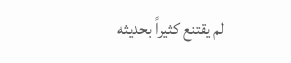لم يقتنع كثيراً بحديثه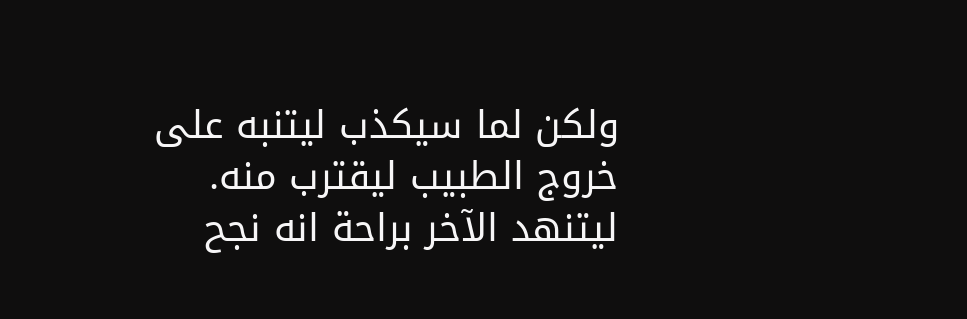ولكن لما سيكذب ليتنبه على خروج الطبيب ليقترب منه. ليتنهد الآخر براحة انه نجح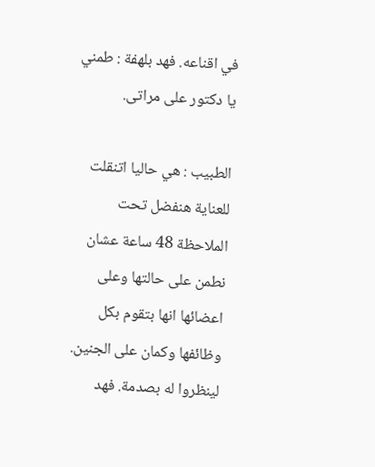في اقناعه. فهد بلهفة : طمني يا دكتور على مراتى.

الطبيب : هي حاليا اتنقلت للعناية هنفضل تحت الملاحظة 48 ساعة عشان نطمن على حالتها وعلى اعضائها انها بتقوم بكل وظائفها وكمان على الجنين. لينظروا له بصدمة. فهد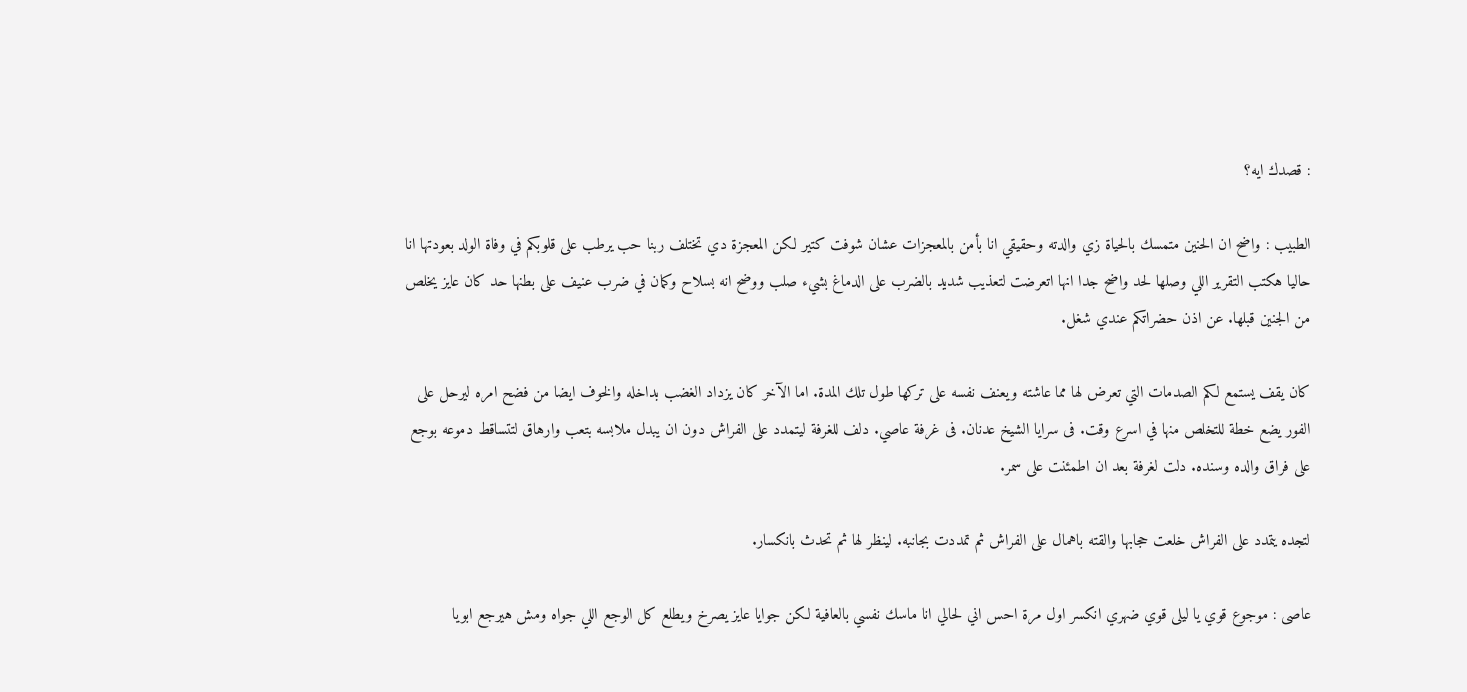: قصدك ايه؟

الطبيب : واضح ان الحنين متمسك بالحياة زي والدته وحقيقي انا بأمن بالمعجزات عشان شوفت كتير لكن المعجزة دي تختلف ربنا حب يرطب على قلوبكم في وفاة الولد بعودتها انا حاليا هكتب التقرير اللي وصلها لحد واضح جدا انها اتعرضت لتعذيب شديد بالضرب على الدماغ بشيء صلب ووضح انه بسلاح وكمان في ضرب عنيف على بطنها حد كان عايز يخلص من الجنين قبلها. عن اذن حضراتكم عندي شغل.

كان يقف يستمع لكم الصدمات التي تعرض لها مما عاشته ويعنف نفسه على تركها طول تلك المدة. اما الآخر كان يزداد الغضب بداخله والخوف ايضا من فضح امره ليرحل على الفور يضع خطة للتخلص منها في اسرع وقت. فى سرايا الشيخ عدنان. فى غرفة عاصي. دلف للغرفة ليتمدد على الفراش دون ان يبدل ملابسه بتعب وارهاق لتتساقط دموعه بوجع على فراق والده وسنده. دلت لغرفة بعد ان اطمئنت على سمر.

لتجده يتمدد على الفراش خلعت حجابها والقته باهمال على الفراش ثم تمددت بجانبه. لينظر لها ثم تحدث بانكسار.

عاصى : موجوع قوي يا ليلى قوي ضهري انكسر اول مرة احس اني لحالي انا ماسك نفسي بالعافية لكن جوايا عايز يصرخ ويطلع كل الوجع اللي جواه ومش هيرجع ابويا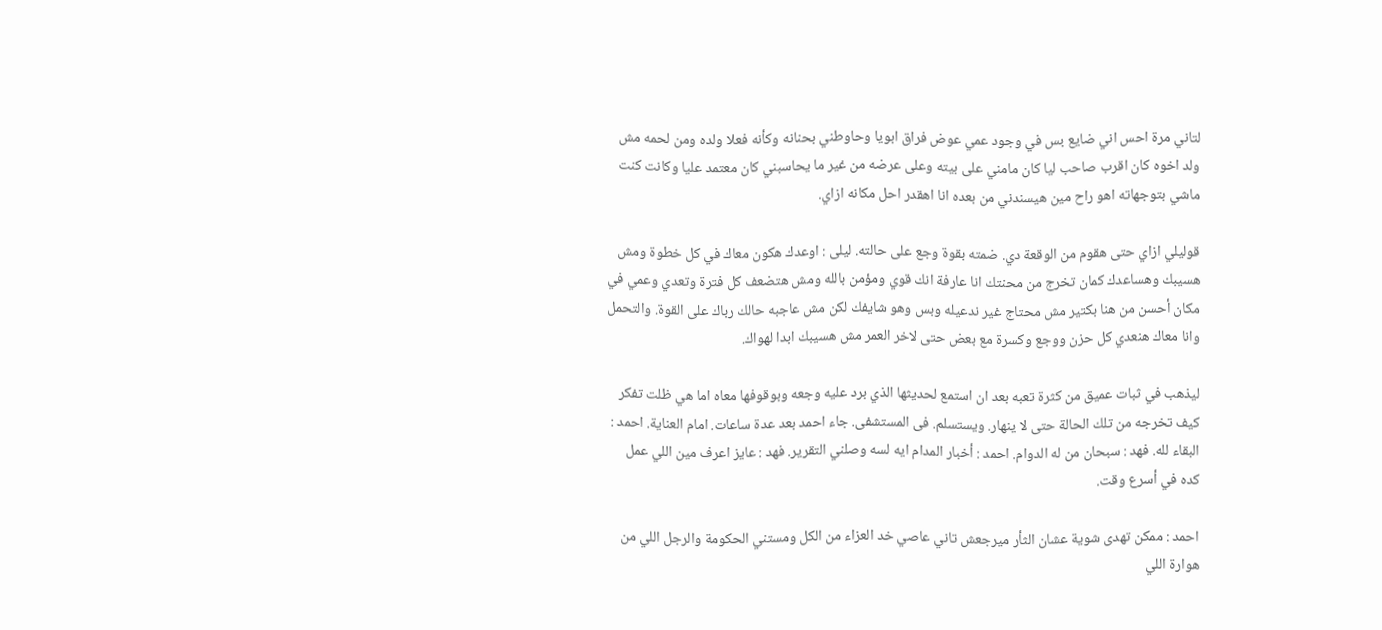لتاني مرة احس اني ضايع بس في وجود عمي عوض فراق ابويا وحاوطني بحنانه وكأنه فعلا ولده ومن لحمه مش ولد اخوه كان اقرب صاحب ليا كان مامني على بيته وعلى عرضه من غير ما يحاسبني كان معتمد عليا وكانت كنت ماشي بتوجهاته اهو راح مين هيسندني من بعده انا اهقدر احل مكانه ازاي.

قوليلي ازاي حتى هقوم من الوقعة دي. ضمته بقوة وجع على حالته. ليلى : اوعدك هكون معاك في كل خطوة ومش هسيبك وهساعدك كمان تخرج من محنتك انا عارفة انك قوي ومؤمن بالله ومش هتضعف كل فترة وتعدي وعمي في مكان أحسن من هنا بكتير مش محتاج غير ندعيله وبس وهو شايفك لكن مش عاجبه حالك رباك على القوة. والتحمل وانا معاك هنعدي كل حزن ووجع وكسرة مع بعض حتى لاخر العمر مش هسيبك ابدا لهواك.

ليذهب في ثبات عميق من كثرة تعبه بعد ان استمع لحديثها الذي برد عليه وجعه وبوقوفها معاه اما هي ظلت تفكر كيف تخرجه من تلك الحالة حتى لا ينهار. ويستسلم. فى المستشفى. جاء احمد بعد عدة ساعات. امام العناية. احمد : البقاء لله. فهد : سبحان من له الدوام. احمد : أخبار المدام ايه لسه وصلني التقرير. فهد : عايز اعرف مين اللي عمل كده في أسرع وقت.

احمد : ممكن تهدى شوية عشان الثأر ميرجعش تاني عاصي خد العزاء من الكل ومستني الحكومة والرجل اللي من هوارة اللي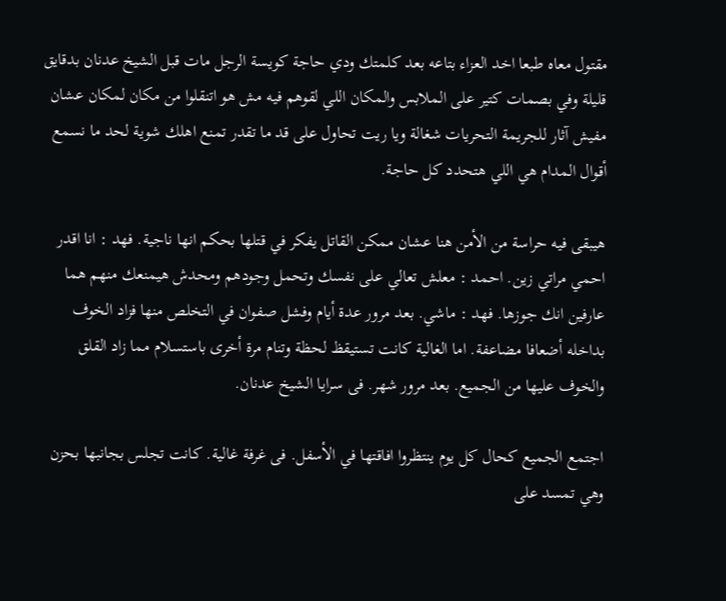مقتول معاه طبعا اخد العزاء بتاعه بعد كلمتك ودي حاجة كويسة الرجل مات قبل الشيخ عدنان بدقايق قليلة وفي بصمات كتير على الملابس والمكان اللي لقوهم فيه مش هو اتنقلوا من مكان لمكان عشان مفيش آثار للجريمة التحريات شغالة ويا ريت تحاول على قد ما تقدر تمنع اهلك شوية لحد ما نسمع أقوال المدام هي اللي هتحدد كل حاجة.

هيبقى فيه حراسة من الأمن هنا عشان ممكن القاتل يفكر في قتلها بحكم انها ناجية. فهد : انا اقدر احمي مراتي زين. احمد : معلش تعالي على نفسك وتحمل وجودهم ومحدش هيمنعك منهم هما عارفين انك جوزها. فهد : ماشي. بعد مرور عدة أيام وفشل صفوان في التخلص منها فزاد الخوف بداخله أضعافا مضاعفة. اما الغالية كانت تستيقظ لحظة وتنام مرة أخرى باستسلام مما زاد القلق والخوف عليها من الجميع. بعد مرور شهر. فى سرايا الشيخ عدنان.

اجتمع الجميع كحال كل يوم ينتظروا افاقتها في الأسفل. فى غرفة غالية. كانت تجلس بجانبها بحزن وهي تمسد على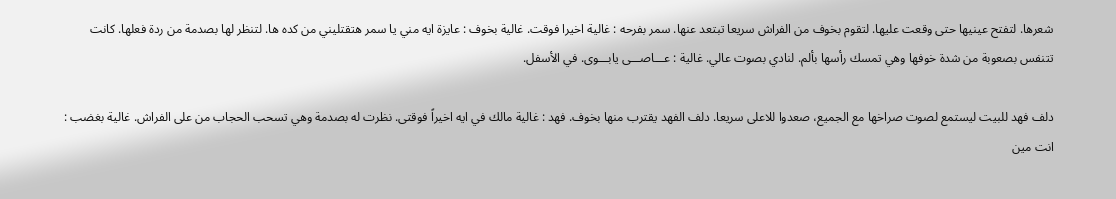شعرها. لتفتح عينيها حتى وقعت عليها. لتقوم بخوف من الفراش سريعا تبتعد عنها. سمر بفرحه : غالية اخيرا فوقت. غالية بخوف : عايزة ايه مني يا سمر هتقتليني من كده ها. لتنظر لها بصدمة من ردة فعلها. كانت تتنفس بصعوبة من شدة خوفها وهي تمسك رأسها بألم. لنادي بصوت عالي. غالية : عـــاصـــى يابـــوى. في الأسفل.

دلف فهد للبيت ليستمع لصوت صراخها مع الجميع، صعدوا للاعلى سريعا. دلف الفهد يقترب منها بخوف. فهد : غالية مالك في ايه اخيراً فوقتى. نظرت له بصدمة وهي تسحب الحجاب من على الفراش. غالية بغضب : انت مين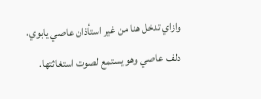وازاي تدخل هنا من غير استأذان عاصي يابوي. دلف عاصي وهو يستمع لصوت استغاثتها.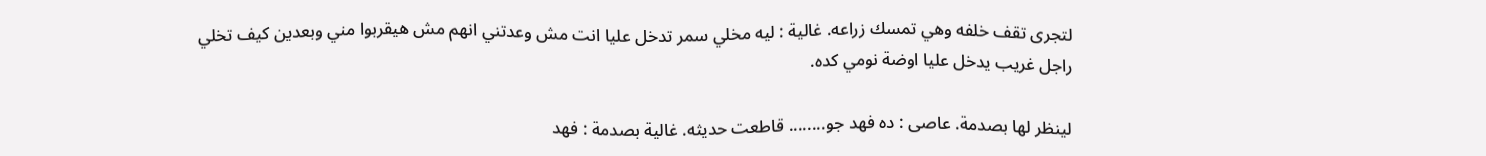لتجرى تقف خلفه وهي تمسك زراعه. غالية : ليه مخلي سمر تدخل عليا انت مش وعدتني انهم مش هيقربوا مني وبعدين كيف تخلي راجل غريب يدخل عليا اوضة نومي كده.

لينظر لها بصدمة. عاصى : ده فهد جو........ قاطعت حديثه. غالية بصدمة : فهد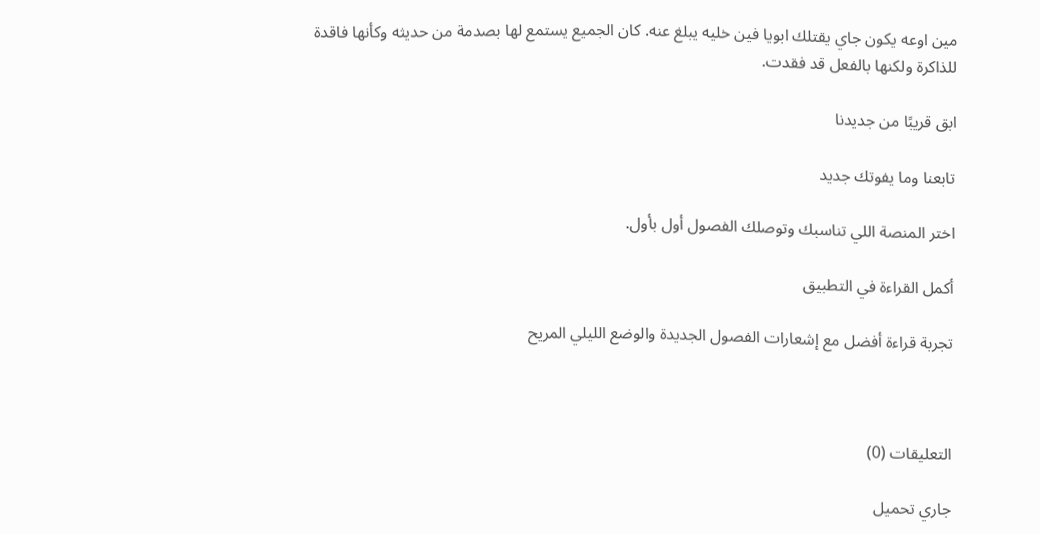مين اوعه يكون جاي يقتلك ابويا فين خليه يبلغ عنه. كان الجميع يستمع لها بصدمة من حديثه وكأنها فاقدة للذاكرة ولكنها بالفعل قد فقدت.

ابق قريبًا من جديدنا

تابعنا وما يفوتك جديد

اختر المنصة اللي تناسبك وتوصلك الفصول أول بأول.

أكمل القراءة في التطبيق

تجربة قراءة أفضل مع إشعارات الفصول الجديدة والوضع الليلي المريح



التعليقات (0)

جاري تحميل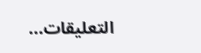التعليقات...